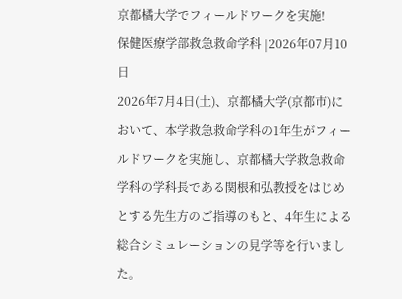京都橘大学でフィールドワークを実施!
保健医療学部救急救命学科 |2026年07月10日
2026年7月4日(土)、京都橘大学(京都市)において、本学救急救命学科の1年生がフィールドワークを実施し、京都橘大学救急救命学科の学科長である関根和弘教授をはじめとする先生方のご指導のもと、4年生による総合シミュレーションの見学等を行いました。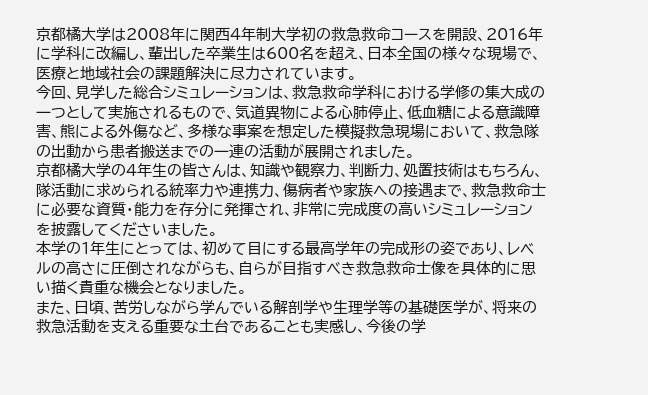京都橘大学は2008年に関西4年制大学初の救急救命コースを開設、2016年に学科に改編し、輩出した卒業生は600名を超え、日本全国の様々な現場で、医療と地域社会の課題解決に尽力されています。
今回、見学した総合シミュレーションは、救急救命学科における学修の集大成の一つとして実施されるもので、気道異物による心肺停止、低血糖による意識障害、熊による外傷など、多様な事案を想定した模擬救急現場において、救急隊の出動から患者搬送までの一連の活動が展開されました。
京都橘大学の4年生の皆さんは、知識や観察力、判断力、処置技術はもちろん、隊活動に求められる統率力や連携力、傷病者や家族への接遇まで、救急救命士に必要な資質・能力を存分に発揮され、非常に完成度の高いシミュレーションを披露してくださいました。
本学の1年生にとっては、初めて目にする最高学年の完成形の姿であり、レベルの高さに圧倒されながらも、自らが目指すべき救急救命士像を具体的に思い描く貴重な機会となりました。
また、日頃、苦労しながら学んでいる解剖学や生理学等の基礎医学が、将来の救急活動を支える重要な土台であることも実感し、今後の学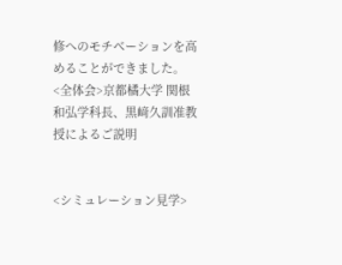修へのモチベーションを高めることができました。
<全体会>京都橘大学 関根和弘学科長、黒﨑久訓准教授によるご説明


<シミュレーション見学>